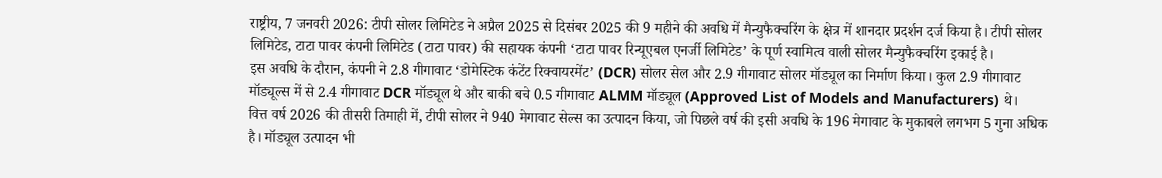राष्ट्रीय, 7 जनवरी 2026: टीपी सोलर लिमिटेड ने अप्रैल 2025 से दिसंबर 2025 की 9 महीने की अवधि में मैन्युफैक्चरिंग के क्षेत्र में शानदार प्रदर्शन दर्ज किया है। टीपी सोलर लिमिटेड, टाटा पावर कंपनी लिमिटेड (टाटा पावर) की सहायक कंपनी ‘टाटा पावर रिन्यूएबल एनर्जी लिमिटेड’ के पूर्ण स्वामित्व वाली सोलर मैन्युफैक्चरिंग इकाई है।
इस अवधि के दौरान, कंपनी ने 2.8 गीगावाट ‘डोमेस्टिक कंटेंट रिक्वायरमेंट’ (DCR) सोलर सेल और 2.9 गीगावाट सोलर मॉड्यूल का निर्माण किया। कुल 2.9 गीगावाट मॉड्यूल्स में से 2.4 गीगावाट DCR मॉड्यूल थे और बाकी बचे 0.5 गीगावाट ALMM मॉड्यूल (Approved List of Models and Manufacturers) थे।
वित्त वर्ष 2026 की तीसरी तिमाही में, टीपी सोलर ने 940 मेगावाट सेल्स का उत्पादन किया, जो पिछले वर्ष की इसी अवधि के 196 मेगावाट के मुकाबले लगभग 5 गुना अधिक है। मॉड्यूल उत्पादन भी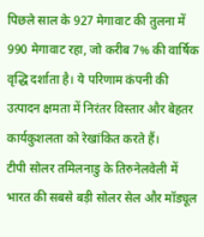पिछले साल के 927 मेगावाट की तुलना में 990 मेगावाट रहा, जो करीब 7% की वार्षिक वृद्धि दर्शाता है। ये परिणाम कंपनी की उत्पादन क्षमता में निरंतर विस्तार और बेहतर कार्यकुशलता को रेखांकित करते हैं।
टीपी सोलर तमिलनाडु के तिरुनेलवेली में भारत की सबसे बड़ी सोलर सेल और मॉड्यूल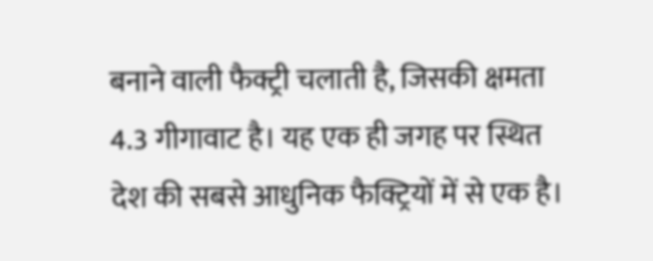बनाने वाली फैक्ट्री चलाती है, जिसकी क्षमता 4.3 गीगावाट है। यह एक ही जगह पर स्थित देश की सबसे आधुनिक फैक्ट्रियों में से एक है।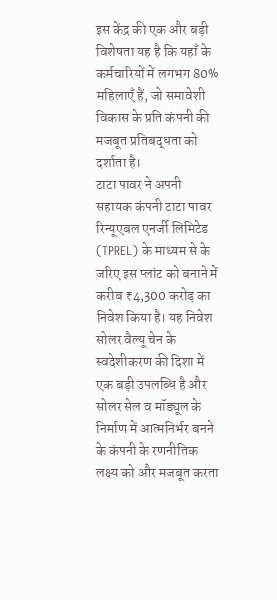इस केंद्र की एक और बड़ी विशेषता यह है कि यहाँ के कर्मचारियों में लगभग 80% महिलाएँ हैं, जो समावेशी विकास के प्रति कंपनी की मजबूत प्रतिबद्धता को दर्शाता है।
टाटा पावर ने अपनी सहायक कंपनी टाटा पावर रिन्यूएबल एनर्जी लिमिटेड (TPREL) के माध्यम से के जरिए इस प्लांट को बनाने में करीब ₹4,300 करोड़ का निवेश किया है। यह निवेश सोलर वैल्यू चेन के स्वदेशीकरण की दिशा में एक बड़ी उपलब्धि है और सोलर सेल व मॉड्यूल के निर्माण में आत्मनिर्भर बनने के कंपनी के रणनीतिक लक्ष्य को और मजबूत करता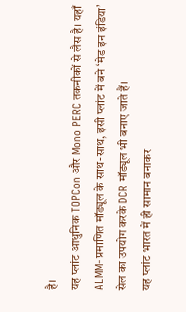है।
यह प्लांट आधुनिक TOPCon और Mono PERC तकनीकों से लैस है। यहाँ ALMM-प्रमाणित मॉड्यूल के साथ-साथ, इसी प्लांट में बने ‘मेड इन इंडिया’ सेल का उपयोग करके DCR मॉड्यूल भी बनाए जाते हैं।
यह प्लांट भारत में ही सामान बनाकर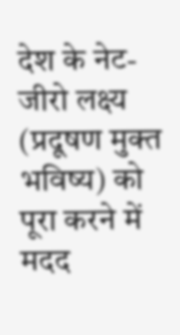देश के नेट-जीरो लक्ष्य (प्रदूषण मुक्त भविष्य) को पूरा करने में मदद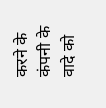करने के कंपनी के वादे को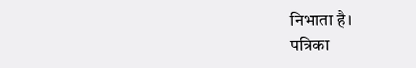निभाता है।
पत्रिका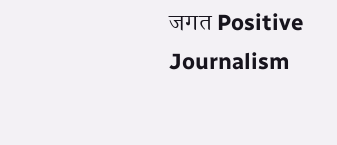जगत Positive Journalism